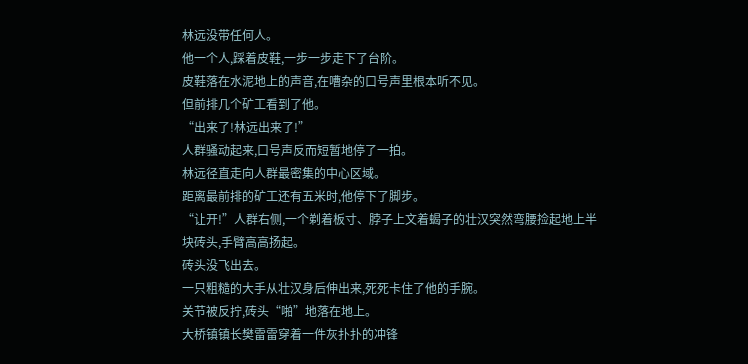林远没带任何人。
他一个人,踩着皮鞋,一步一步走下了台阶。
皮鞋落在水泥地上的声音,在嘈杂的口号声里根本听不见。
但前排几个矿工看到了他。
“出来了!林远出来了!”
人群骚动起来,口号声反而短暂地停了一拍。
林远径直走向人群最密集的中心区域。
距离最前排的矿工还有五米时,他停下了脚步。
“让开!”人群右侧,一个剃着板寸、脖子上文着蝎子的壮汉突然弯腰捡起地上半块砖头,手臂高高扬起。
砖头没飞出去。
一只粗糙的大手从壮汉身后伸出来,死死卡住了他的手腕。
关节被反拧,砖头“啪”地落在地上。
大桥镇镇长樊雷雷穿着一件灰扑扑的冲锋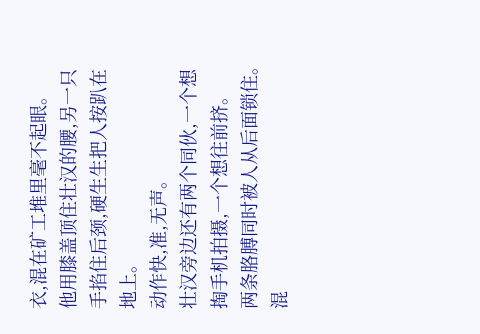衣,混在矿工堆里毫不起眼。
他用膝盖顶住壮汉的腰,另一只手掐住后颈,硬生生把人按趴在地上。
动作快,准,无声。
壮汉旁边还有两个同伙,一个想掏手机拍摄,一个想往前挤。
两条胳膊同时被人从后面锁住。
混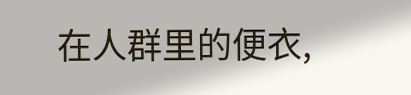在人群里的便衣,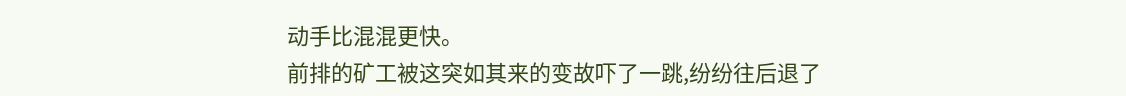动手比混混更快。
前排的矿工被这突如其来的变故吓了一跳,纷纷往后退了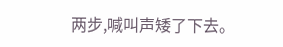两步,喊叫声矮了下去。